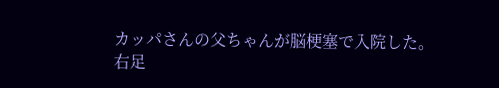カッパさんの父ちゃんが脳梗塞で入院した。
右足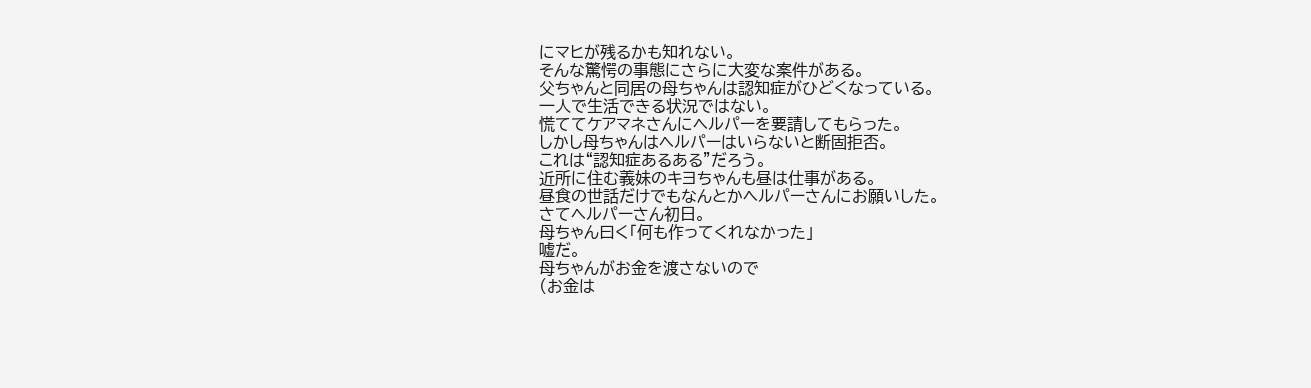にマヒが残るかも知れない。
そんな驚愕の事態にさらに大変な案件がある。
父ちゃんと同居の母ちゃんは認知症がひどくなっている。
一人で生活できる状況ではない。
慌ててケアマネさんにヘルパーを要請してもらった。
しかし母ちゃんはヘルパーはいらないと断固拒否。
これは“認知症あるある”だろう。
近所に住む義妹のキヨちゃんも昼は仕事がある。
昼食の世話だけでもなんとかヘルパーさんにお願いした。
さてヘルパーさん初日。
母ちゃん曰く「何も作ってくれなかった」
嘘だ。
母ちゃんがお金を渡さないので
(お金は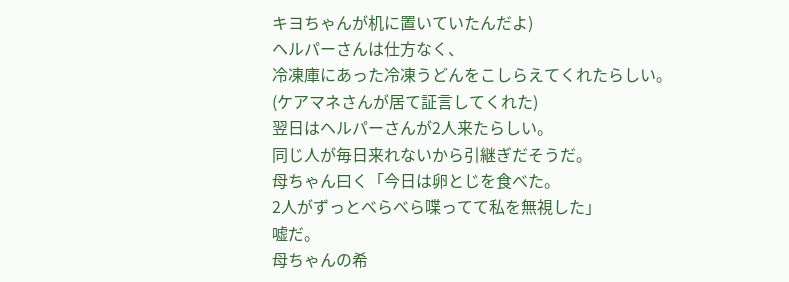キヨちゃんが机に置いていたんだよ)
ヘルパーさんは仕方なく、
冷凍庫にあった冷凍うどんをこしらえてくれたらしい。
(ケアマネさんが居て証言してくれた)
翌日はヘルパーさんが2人来たらしい。
同じ人が毎日来れないから引継ぎだそうだ。
母ちゃん曰く「今日は卵とじを食べた。
2人がずっとべらべら喋ってて私を無視した」
嘘だ。
母ちゃんの希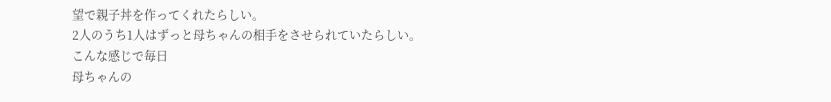望で親子丼を作ってくれたらしい。
2人のうち1人はずっと母ちゃんの相手をさせられていたらしい。
こんな感じで毎日
母ちゃんの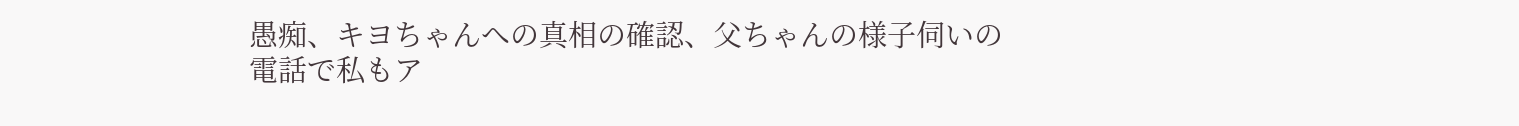愚痴、キヨちゃんへの真相の確認、父ちゃんの様子伺いの
電話で私もア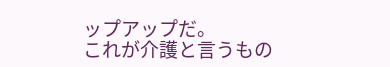ップアップだ。
これが介護と言うもの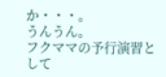か・・・。
うんうん。
フクママの予行演習として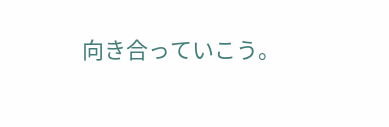向き合っていこう。